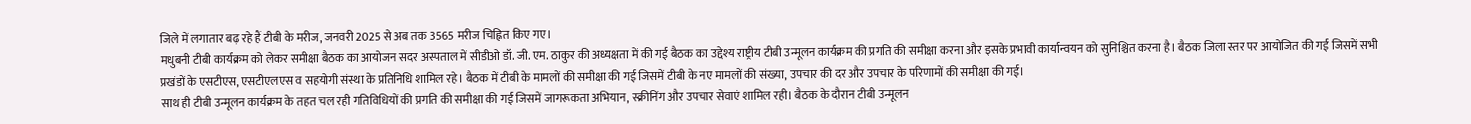जिले में लगातार बढ़ रहे हैं टीबी के मरीज, जनवरी 2025 से अब तक 3565 मरीज चिह्नित किए गए।
मधुबनी टीबी कार्यक्रम को लेकर समीक्षा बैठक का आयोजन सदर अस्पताल में सीडीओ डॉ. जी. एम. ठाकुर की अध्यक्षता में की गई बैठक का उद्देश्य राष्ट्रीय टीबी उन्मूलन कार्यक्रम की प्रगति की समीक्षा करना और इसके प्रभावी कार्यान्वयन को सुनिश्चित करना है। बैठक जिला स्तर पर आयोजित की गई जिसमें सभी प्रखंडों के एसटीएस, एसटीएलएस व सहयोगी संस्था के प्रतिनिधि शामिल रहे। बैठक में टीबी के मामलों की समीक्षा की गई जिसमें टीबी के नए मामलों की संख्या, उपचार की दर और उपचार के परिणामों की समीक्षा की गई।
साथ ही टीबी उन्मूलन कार्यक्रम के तहत चल रही गतिविधियों की प्रगति की समीक्षा की गई जिसमें जागरूकता अभियान, स्क्रीनिंग और उपचार सेवाएं शामिल रही। बैठक के दौरान टीबी उन्मूलन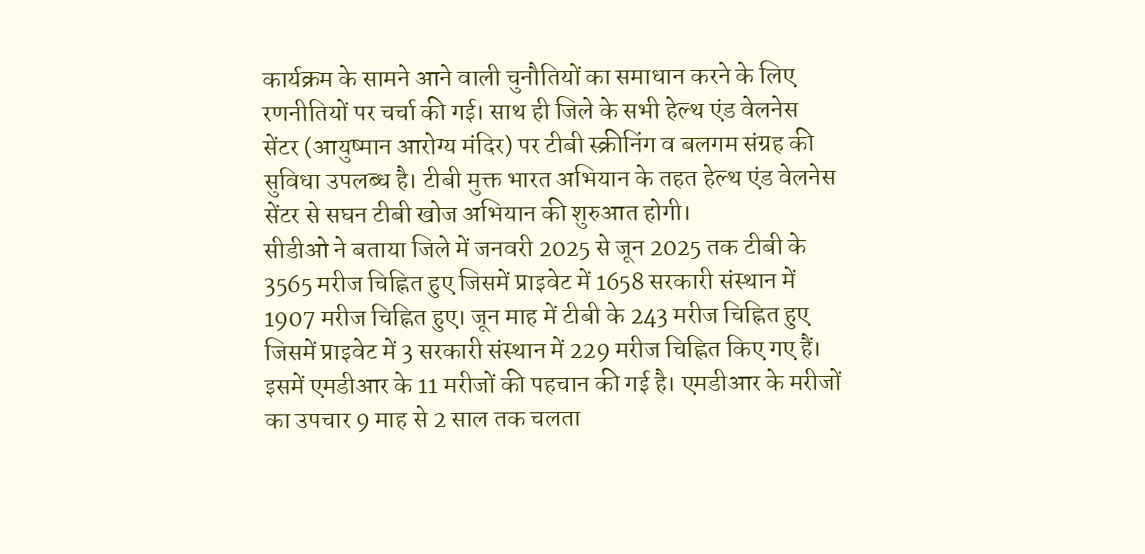कार्यक्रम के सामने आने वाली चुनौतियों का समाधान करने के लिए रणनीतियों पर चर्चा की गई। साथ ही जिले के सभी हेल्थ एंड वेलनेस सेंटर (आयुष्मान आरोग्य मंदिर) पर टीबी स्क्रीनिंग व बलगम संग्रह की सुविधा उपलब्ध है। टीबी मुक्त भारत अभियान के तहत हेल्थ एंड वेलनेस सेंटर से सघन टीबी खोज अभियान की शुरुआत होगी।
सीडीओ ने बताया जिले में जनवरी 2025 से जून 2025 तक टीबी के 3565 मरीज चिह्नित हुए जिसमें प्राइवेट में 1658 सरकारी संस्थान में 1907 मरीज चिह्नित हुए। जून माह में टीबी के 243 मरीज चिह्नित हुए जिसमें प्राइवेट में 3 सरकारी संस्थान में 229 मरीज चिह्नित किए गए हैं। इसमें एमडीआर के 11 मरीजों की पहचान की गई है। एमडीआर के मरीजों का उपचार 9 माह से 2 साल तक चलता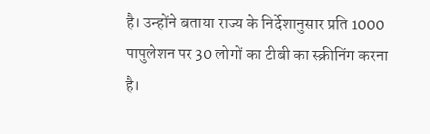है। उन्होंने बताया राज्य के निर्देशानुसार प्रति 1000 पापुलेशन पर 30 लोगों का टीबी का स्क्रीनिंग करना है।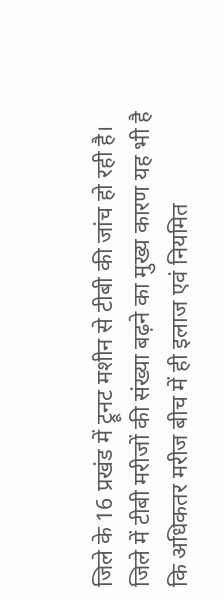जिले के 16 प्रखंड में ट्रूनट मशीन से टीबी की जांच हो रही है। जिले में टीबी मरीजों की संख्या बढ़ने का मुख्य कारण यह भी है कि अधिकतर मरीज बीच में ही इलाज एवं नियमित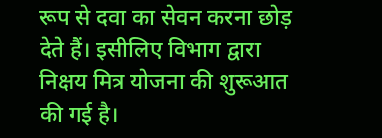रूप से दवा का सेवन करना छोड़ देते हैं। इसीलिए विभाग द्वारा निक्षय मित्र योजना की शुरूआत की गई है।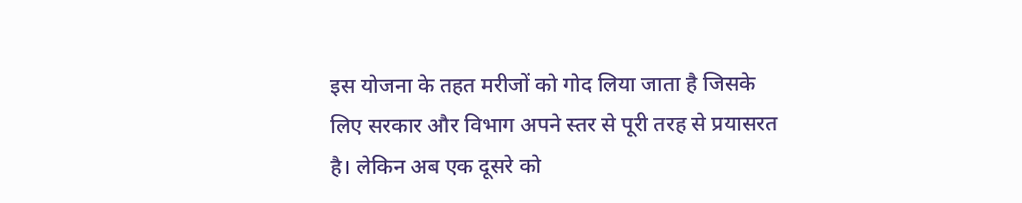इस योजना के तहत मरीजों को गोद लिया जाता है जिसके लिए सरकार और विभाग अपने स्तर से पूरी तरह से प्रयासरत है। लेकिन अब एक दूसरे को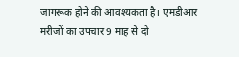जागरूक होने की आवश्यकता है। एमडीआर मरीजों का उपचार 9 माह से दो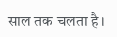साल तक चलता है।